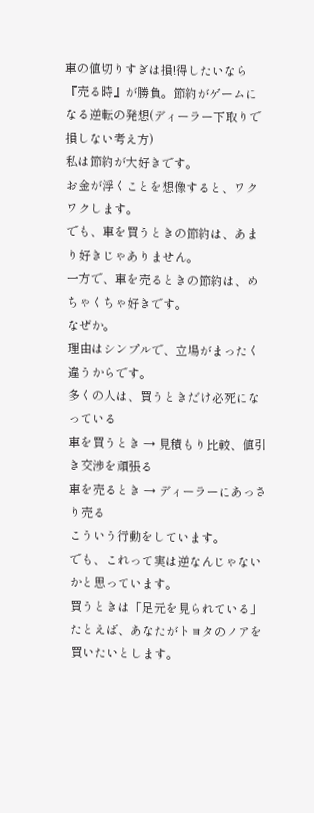車の値切りすぎは損!得したいなら『売る時』が勝負。節約がゲームになる逆転の発想(ディーラー下取りで損しない考え方)
私は節約が大好きです。
お金が浮くことを想像すると、ワクワクします。
でも、車を買うときの節約は、あまり好きじゃありません。
一方で、車を売るときの節約は、めちゃくちゃ好きです。
なぜか。
理由はシンプルで、立場がまったく違うからです。
多くの人は、買うときだけ必死になっている
車を買うとき → 見積もり比較、値引き交渉を頑張る
車を売るとき → ディーラーにあっさり売る
こういう行動をしています。
でも、これって実は逆なんじゃないかと思っています。
買うときは「足元を見られている」
たとえば、あなたがトヨタのノアを買いたいとします。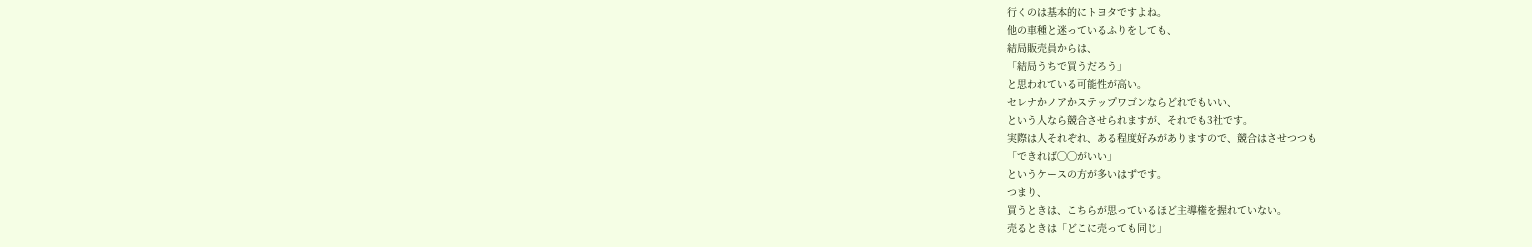行くのは基本的にトヨタですよね。
他の車種と迷っているふりをしても、
結局販売員からは、
「結局うちで買うだろう」
と思われている可能性が高い。
セレナかノアかステップワゴンならどれでもいい、
という人なら競合させられますが、それでも3社です。
実際は人それぞれ、ある程度好みがありますので、競合はさせつつも
「できれば◯◯がいい」
というケースの方が多いはずです。
つまり、
買うときは、こちらが思っているほど主導権を握れていない。
売るときは「どこに売っても同じ」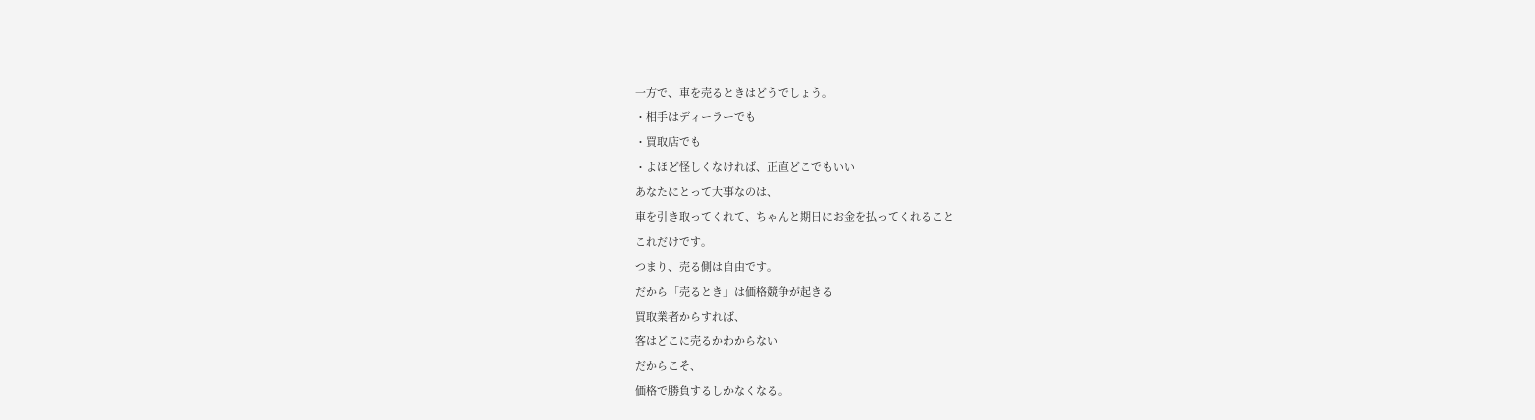一方で、車を売るときはどうでしょう。
・相手はディーラーでも
・買取店でも
・よほど怪しくなければ、正直どこでもいい
あなたにとって大事なのは、
車を引き取ってくれて、ちゃんと期日にお金を払ってくれること
これだけです。
つまり、売る側は自由です。
だから「売るとき」は価格競争が起きる
買取業者からすれば、
客はどこに売るかわからない
だからこそ、
価格で勝負するしかなくなる。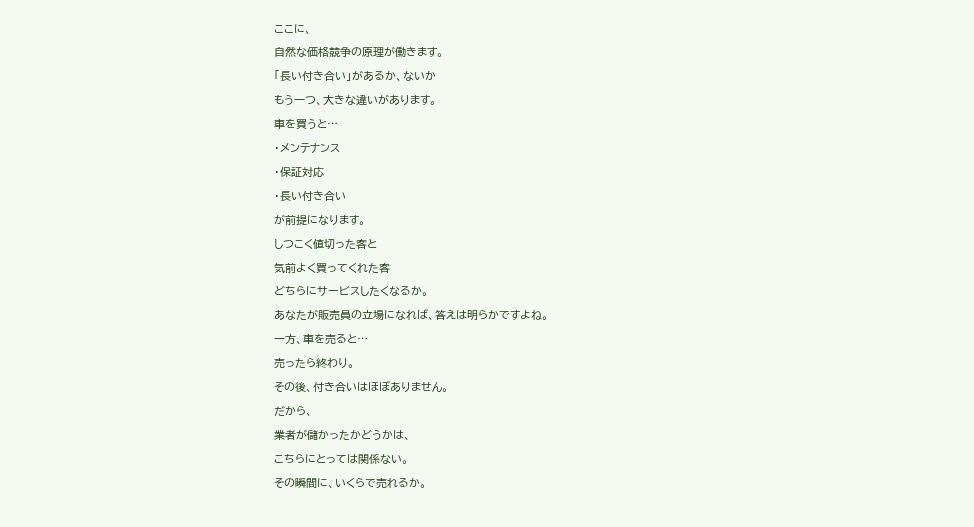ここに、
自然な価格競争の原理が働きます。
「長い付き合い」があるか、ないか
もう一つ、大きな違いがあります。
車を買うと…
・メンテナンス
・保証対応
・長い付き合い
が前提になります。
しつこく値切った客と
気前よく買ってくれた客
どちらにサービスしたくなるか。
あなたが販売員の立場になれば、答えは明らかですよね。
一方、車を売ると…
売ったら終わり。
その後、付き合いはほぼありません。
だから、
業者が儲かったかどうかは、
こちらにとっては関係ない。
その瞬間に、いくらで売れるか。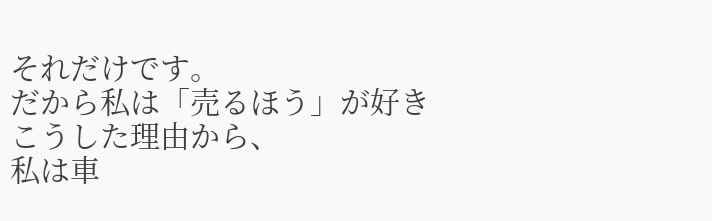それだけです。
だから私は「売るほう」が好き
こうした理由から、
私は車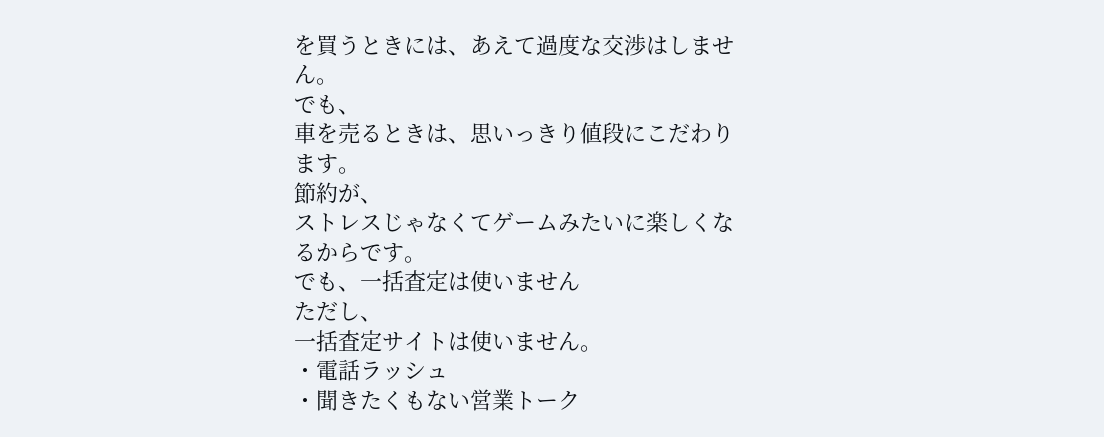を買うときには、あえて過度な交渉はしません。
でも、
車を売るときは、思いっきり値段にこだわります。
節約が、
ストレスじゃなくてゲームみたいに楽しくなるからです。
でも、一括査定は使いません
ただし、
一括査定サイトは使いません。
・電話ラッシュ
・聞きたくもない営業トーク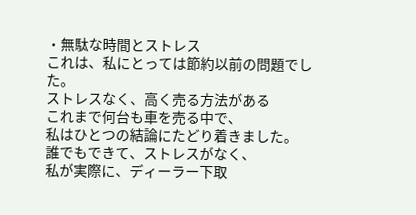・無駄な時間とストレス
これは、私にとっては節約以前の問題でした。
ストレスなく、高く売る方法がある
これまで何台も車を売る中で、
私はひとつの結論にたどり着きました。
誰でもできて、ストレスがなく、
私が実際に、ディーラー下取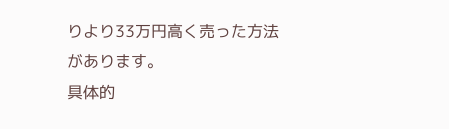りより33万円高く売った方法
があります。
具体的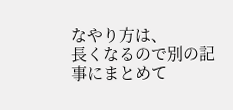なやり方は、
長くなるので別の記事にまとめて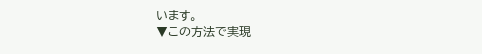います。
▼この方法で実現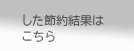した節約結果はこちら